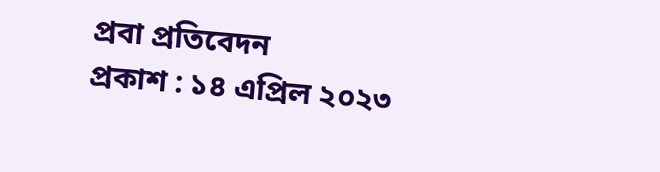প্রবা প্রতিবেদন
প্রকাশ : ১৪ এপ্রিল ২০২৩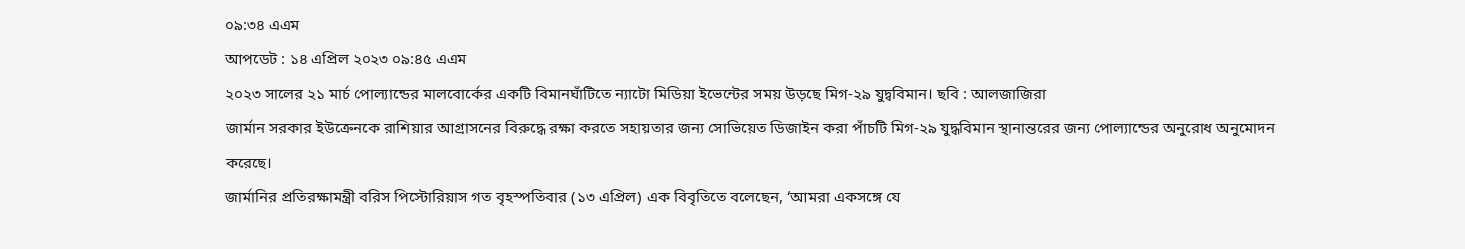০৯:৩৪ এএম
আপডেট : ১৪ এপ্রিল ২০২৩ ০৯:৪৫ এএম
২০২৩ সালের ২১ মার্চ পোল্যান্ডের মালবোর্কের একটি বিমানঘাঁটিতে ন্যাটো মিডিয়া ইভেন্টের সময় উড়ছে মিগ-২৯ যুদ্ববিমান। ছবি : আলজাজিরা
জার্মান সরকার ইউক্রেনকে রাশিয়ার আগ্রাসনের বিরুদ্ধে রক্ষা করতে সহায়তার জন্য সোভিয়েত ডিজাইন করা পাঁচটি মিগ-২৯ যুদ্ধবিমান স্থানান্তরের জন্য পোল্যান্ডের অনুরোধ অনুমোদন করেছে।
জার্মানির প্রতিরক্ষামন্ত্রী বরিস পিস্টোরিয়াস গত বৃহস্পতিবার (১৩ এপ্রিল) এক বিবৃতিতে বলেছেন, ‘আমরা একসঙ্গে যে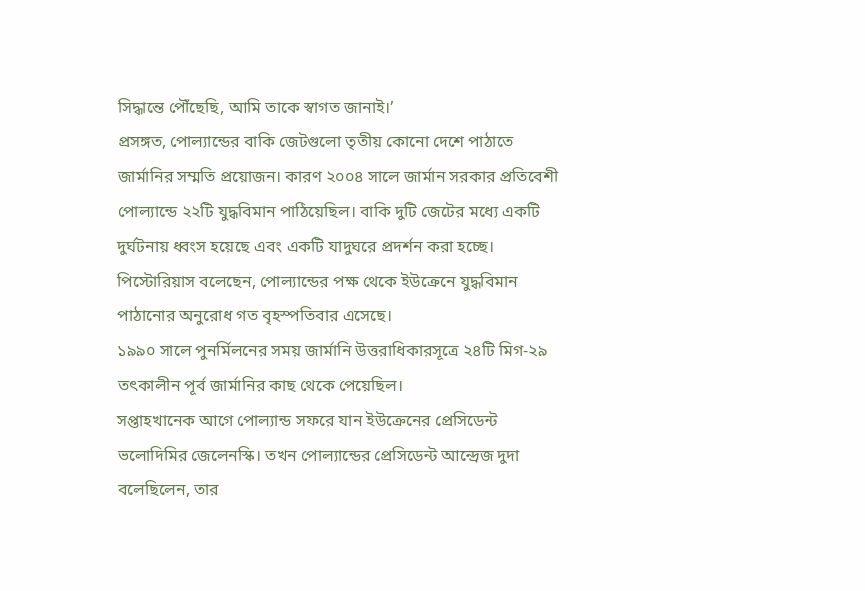সিদ্ধান্তে পৌঁছেছি, আমি তাকে স্বাগত জানাই।’
প্রসঙ্গত, পোল্যান্ডের বাকি জেটগুলো তৃতীয় কোনো দেশে পাঠাতে জার্মানির সম্মতি প্রয়োজন। কারণ ২০০৪ সালে জার্মান সরকার প্রতিবেশী পোল্যান্ডে ২২টি যুদ্ধবিমান পাঠিয়েছিল। বাকি দুটি জেটের মধ্যে একটি দুর্ঘটনায় ধ্বংস হয়েছে এবং একটি যাদুঘরে প্রদর্শন করা হচ্ছে।
পিস্টোরিয়াস বলেছেন, পোল্যান্ডের পক্ষ থেকে ইউক্রেনে যুদ্ধবিমান পাঠানোর অনুরোধ গত বৃহস্পতিবার এসেছে।
১৯৯০ সালে পুনর্মিলনের সময় জার্মানি উত্তরাধিকারসূত্রে ২৪টি মিগ-২৯ তৎকালীন পূর্ব জার্মানির কাছ থেকে পেয়েছিল।
সপ্তাহখানেক আগে পোল্যান্ড সফরে যান ইউক্রেনের প্রেসিডেন্ট ভলোদিমির জেলেনস্কি। তখন পোল্যান্ডের প্রেসিডেন্ট আন্দ্রেজ দুদা বলেছিলেন, তার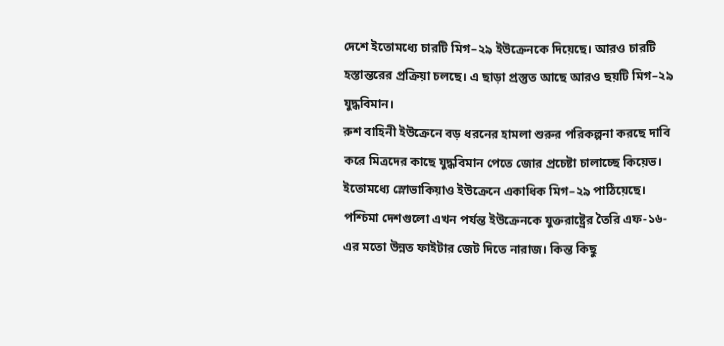দেশে ইতোমধ্যে চারটি মিগ–২৯ ইউক্রেনকে দিয়েছে। আরও চারটি হস্তান্তরের প্রক্রিয়া চলছে। এ ছাড়া প্রস্তুত আছে আরও ছয়টি মিগ–২৯ যুদ্ধবিমান।
রুশ বাহিনী ইউক্রেনে বড় ধরনের হামলা শুরুর পরিকল্পনা করছে দাবি করে মিত্রদের কাছে যুদ্ধবিমান পেতে জোর প্রচেষ্টা চালাচ্ছে কিয়েভ। ইতোমধ্যে স্লোভাকিয়াও ইউক্রেনে একাধিক মিগ–২৯ পাঠিয়েছে।
পশ্চিমা দেশগুলো এখন পর্যন্ত ইউক্রেনকে যুক্তরাষ্ট্রের তৈরি এফ-১৬-এর মতো উন্নত ফাইটার জেট দিতে নারাজ। কিন্ত কিছু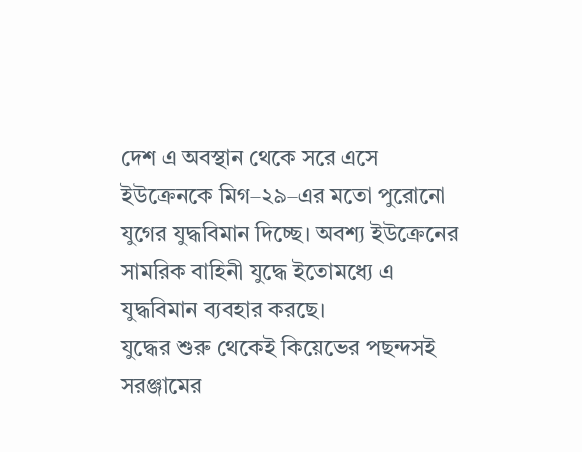দেশ এ অবস্থান থেকে সরে এসে ইউক্রেনকে মিগ–২৯–এর মতো পুরোনো যুগের যুদ্ধবিমান দিচ্ছে। অবশ্য ইউক্রেনের সামরিক বাহিনী যুদ্ধে ইতোমধ্যে এ যুদ্ধবিমান ব্যবহার করছে।
যুদ্ধের শুরু থেকেই কিয়েভের পছন্দসই সরঞ্জামের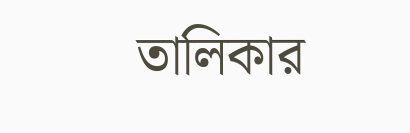তালিকার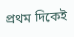প্রথম দিকেই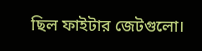ছিল ফাইটার জেটগুলো।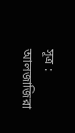সূত্র : আলজাজিরা